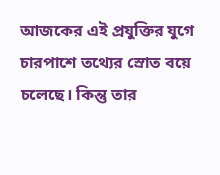আজকের এই প্রযুক্তির যুগে চারপাশে তথ্যের স্রোত বয়ে চলেছে। কিন্তু তার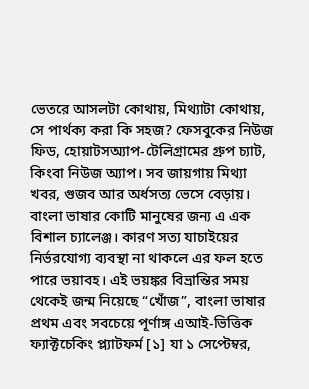ভেতরে আসলটা কোথায়, মিথ্যাটা কোথায়, সে পার্থক্য করা কি সহজ? ফেসবুকের নিউজ ফিড, হোয়াটসঅ্যাপ-টেলিগ্রামের গ্রুপ চ্যাট, কিংবা নিউজ অ্যাপ। সব জায়গায় মিথ্যা খবর, গুজব আর অর্ধসত্য ভেসে বেড়ায়। বাংলা ভাষার কোটি মানুষের জন্য এ এক বিশাল চ্যালেঞ্জ। কারণ সত্য যাচাইয়ের নির্ভরযোগ্য ব্যবস্থা না থাকলে এর ফল হতে পারে ভয়াবহ। এই ভয়ঙ্কর বিভ্রান্তির সময় থেকেই জন্ম নিয়েছে “খোঁজ”, বাংলা ভাষার প্রথম এবং সবচেয়ে পূর্ণাঙ্গ এআই-ভিত্তিক ফ্যাক্টচেকিং প্ল্যাটফর্ম [১] যা ১ সেপ্টেম্বর,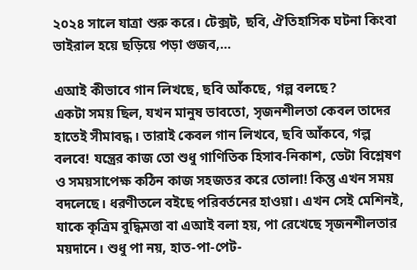২০২৪ সালে যাত্রা শুরু করে। টেক্সট, ছবি, ঐতিহাসিক ঘটনা কিংবা ভাইরাল হয়ে ছড়িয়ে পড়া গুজব,…

এআই কীভাবে গান লিখছে, ছবি আঁকছে, গল্প বলছে?
একটা সময় ছিল, যখন মানুষ ভাবতো, সৃজনশীলতা কেবল তাদের হাতেই সীমাবদ্ধ। তারাই কেবল গান লিখবে, ছবি আঁকবে, গল্প বলবে! যন্ত্রের কাজ তো শুধু গাণিতিক হিসাব-নিকাশ, ডেটা বিশ্লেষণ ও সময়সাপেক্ষ কঠিন কাজ সহজতর করে তোলা! কিন্তু এখন সময় বদলেছে। ধরণীতলে বইছে পরিবর্তনের হাওয়া। এখন সেই মেশিনই, যাকে কৃত্রিম বুদ্ধিমত্তা বা এআই বলা হয়, পা রেখেছে সৃজনশীলতার ময়দানে। শুধু পা নয়, হাত-পা-পেট-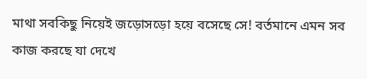মাথা সবকিছু নিয়েই জড়োসড়ো হয়ে বসেছে সে! বর্তমানে এমন সব কাজ করছে যা দেখে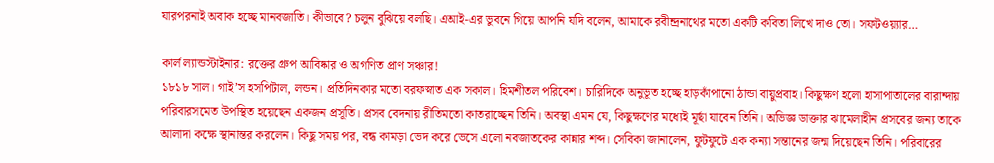যারপরনাই অবাক হচ্ছে মানবজাতি। কীভাবে? চলুন বুঝিয়ে বলছি। এআই-এর ভুবনে গিয়ে আপনি যদি বলেন, আমাকে রবীন্দ্রনাথের মতো একটি কবিতা লিখে দাও তো। সফটওয়্যার…

কার্ল ল্যান্ডস্টাইনার: রক্তের গ্রুপ আবিষ্কার ও অগণিত প্রাণ সঞ্চার!
১৮১৮ সাল। গাই’স হসপিটাল, লন্ডন। প্রতিদিনকার মতো বরফস্নাত এক সকাল। হিমশীতল পরিবেশ। চারিদিকে অনুভূত হচ্ছে হাড়কাঁপানো ঠান্ডা বায়ুপ্রবাহ। কিছুক্ষণ হলো হাসাপাতালের বারান্দায় পরিবারসমেত উপস্থিত হয়েছেন একজন প্রসূতি। প্রসব বেদনায় রীতিমতো কাতরাচ্ছেন তিনি। অবস্থা এমন যে, কিছুক্ষণের মধ্যেই মূর্ছা যাবেন তিনি। অভিজ্ঞ ডাক্তার ঝামেলাহীন প্রসবের জন্য তাকে আলাদা কক্ষে স্থানান্তর করলেন। কিছু সময় পর, বন্ধ কামড়া ভেদ করে ভেসে এলো নবজাতকের কান্নার শব্দ। সেবিকা জানালেন, ফুটফুটে এক কন্যা সন্তানের জন্ম দিয়েছেন তিনি। পরিবারের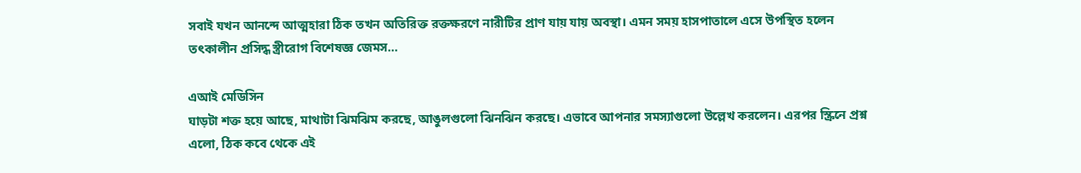সবাই যখন আনন্দে আত্মহারা ঠিক তখন অতিরিক্ত রক্তক্ষরণে নারীটির প্রাণ যায় যায় অবস্থা। এমন সময় হাসপাতালে এসে উপস্থিত হলেন তৎকালীন প্রসিদ্ধ স্ত্রীরোগ বিশেষজ্ঞ জেমস…

এআই মেডিসিন
ঘাড়টা শক্ত হয়ে আছে, মাথাটা ঝিমঝিম করছে, আঙুলগুলো ঝিনঝিন করছে। এভাবে আপনার সমস্যাগুলো উল্লেখ করলেন। এরপর স্ক্রিনে প্রশ্ন এলো, ঠিক কবে থেকে এই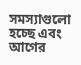সমস্যাগুলো হচ্ছে এবং আগের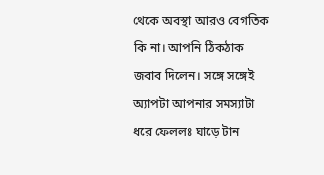থেকে অবস্থা আরও বেগতিক কি না। আপনি ঠিকঠাক জবাব দিলেন। সঙ্গে সঙ্গেই অ্যাপটা আপনার সমস্যাটা ধরে ফেললঃ ঘাড়ে টান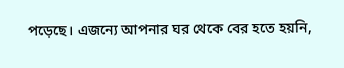পড়েছে। এজন্যে আপনার ঘর থেকে বের হতে হয়নি,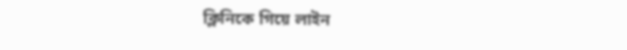ক্লিনিকে গিয়ে লাইন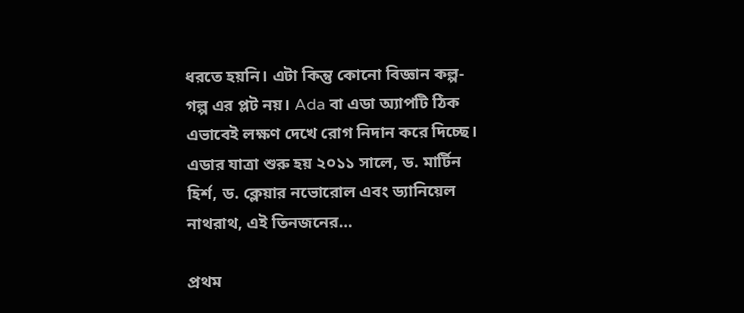ধরতে হয়নি। এটা কিন্তু কোনো বিজ্ঞান কল্প-গল্প এর প্লট নয়। Ada বা এডা অ্যাপটি ঠিক এভাবেই লক্ষণ দেখে রোগ নিদান করে দিচ্ছে। এডার যাত্রা শুরু হয় ২০১১ সালে, ড. মার্টিন হির্শ, ড. ক্লেয়ার নভোরোল এবং ড্যানিয়েল নাথরাথ, এই তিনজনের…

প্রথম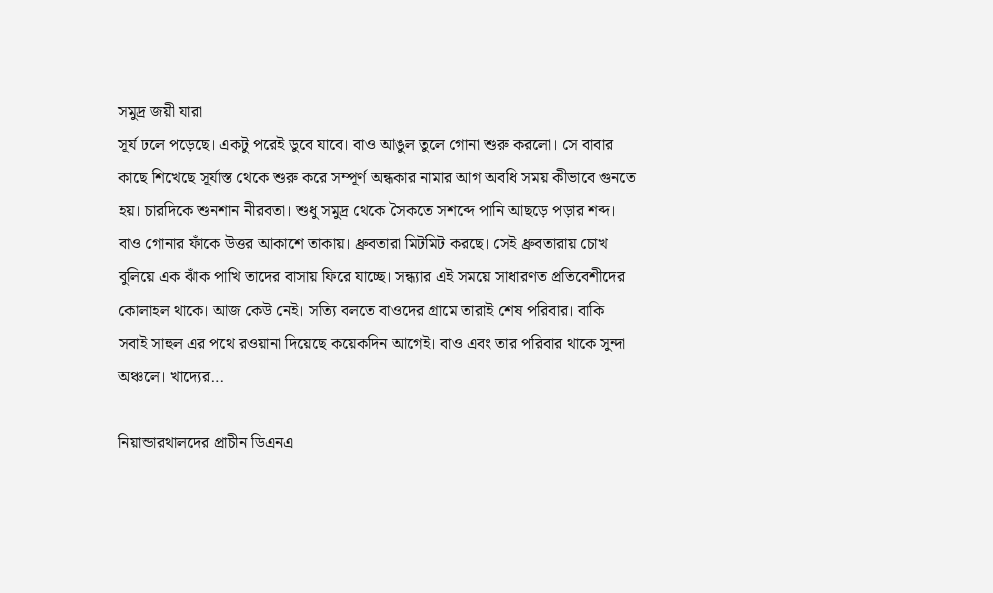সমুদ্র জয়ী যারা
সূর্য ঢলে পড়েছে। একটু পরেই ডুবে যাবে। বাও আঙুল তুলে গোনা শুরু করলো। সে বাবার কাছে শিখেছে সূর্যাস্ত থেকে শুরু করে সম্পূর্ণ অন্ধকার নামার আগ অবধি সময় কীভাবে গুনতে হয়। চারদিকে শুনশান নীরবতা। শুধু সমুদ্র থেকে সৈকতে সশব্দে পানি আছড়ে পড়ার শব্দ। বাও গোনার ফাঁকে উত্তর আকাশে তাকায়। ধ্রুবতারা মিটমিট করছে। সেই ধ্রুবতারায় চোখ বুলিয়ে এক ঝাঁক পাখি তাদের বাসায় ফিরে যাচ্ছে। সন্ধ্যার এই সময়ে সাধারণত প্রতিবেশীদের কোলাহল থাকে। আজ কেউ নেই। সত্যি বলতে বাওদের গ্রামে তারাই শেষ পরিবার। বাকি সবাই সাহুল এর পথে রওয়ানা দিয়েছে কয়েকদিন আগেই। বাও এবং তার পরিবার থাকে সুন্দা অঞ্চলে। খাদ্যের…

নিয়ান্ডারথালদের প্রাচীন ডিএনএ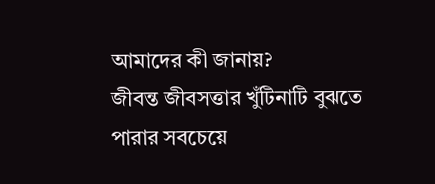আমাদের কী জানায়?
জীবন্ত জীবসত্তার খুঁটিনাটি বুঝতে পারার সবচেয়ে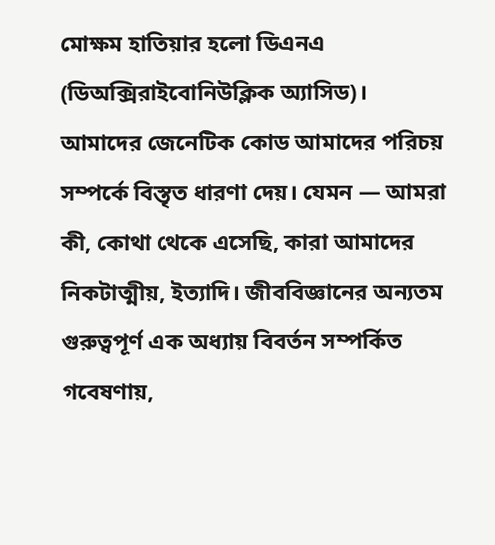মোক্ষম হাতিয়ার হলো ডিএনএ (ডিঅক্সিরাইবোনিউক্লিক অ্যাসিড)। আমাদের জেনেটিক কোড আমাদের পরিচয় সম্পর্কে বিস্তৃত ধারণা দেয়। যেমন — আমরা কী, কোথা থেকে এসেছি, কারা আমাদের নিকটাত্মীয়, ইত্যাদি। জীববিজ্ঞানের অন্যতম গুরুত্বপূর্ণ এক অধ্যায় বিবর্তন সম্পর্কিত গবেষণায়,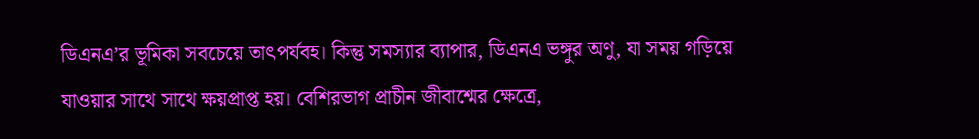ডিএনএ’র ভূমিকা সবচেয়ে তাৎপর্যবহ। কিন্তু সমস্যার ব্যাপার, ডিএনএ ভঙ্গুর অণু, যা সময় গড়িয়ে যাওয়ার সাথে সাথে ক্ষয়প্রাপ্ত হয়। বেশিরভাগ প্রাচীন জীবাশ্মের ক্ষেত্রে,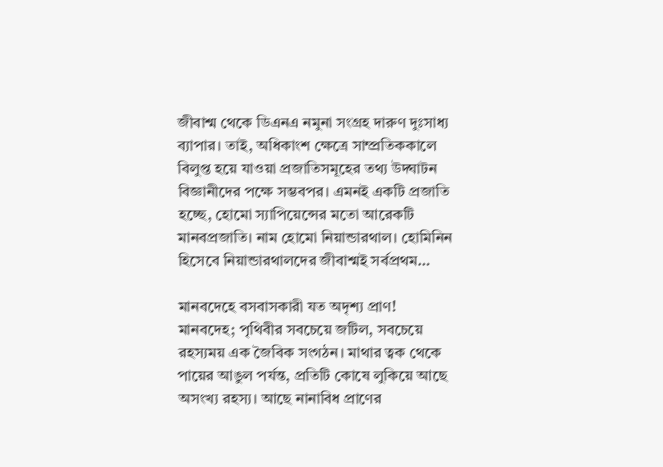জীবাশ্ম থেকে ডিএনএ নমুনা সংগ্রহ দারুণ দুঃসাধ্য ব্যাপার। তাই, অধিকাংশ ক্ষেত্রে সাম্প্রতিককালে বিলুপ্ত হয়ে যাওয়া প্রজাতিসমূহের তথ্য উদ্ঘাটন বিজ্ঞানীদের পক্ষে সম্ভবপর। এমনই একটি প্রজাতি হচ্ছে, হোমো স্যাপিয়েন্সের মতো আরেকটি মানবপ্রজাতি। নাম হোমো নিয়ান্ডারথাল। হোমিনিন হিসেবে নিয়ান্ডারথালদের জীবাশ্মই সর্বপ্রথম…

মানবদেহে বসবাসকারী যত অদৃশ্য প্রাণ!
মানবদেহ; পৃথিবীর সবচেয়ে জটিল, সবচেয়ে রহস্যময় এক জৈবিক সংগঠন। মাথার ত্বক থেকে পায়ের আঙুল পর্যন্ত, প্রতিটি কোষে লুকিয়ে আছে অসংখ্য রহস্য। আছে নানাবিধ প্রাণের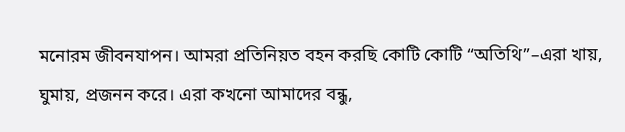মনোরম জীবনযাপন। আমরা প্রতিনিয়ত বহন করছি কোটি কোটি “অতিথি”–এরা খায়, ঘুমায়, প্রজনন করে। এরা কখনো আমাদের বন্ধু,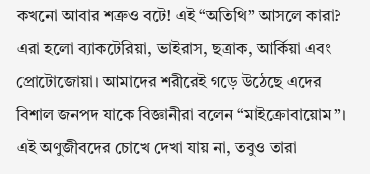কখনো আবার শত্রুও বটে! এই “অতিথি” আসলে কারা? এরা হলো ব্যাকটেরিয়া, ভাইরাস, ছত্রাক, আর্কিয়া এবং প্রোটোজোয়া। আমাদের শরীরেই গড়ে উঠেছে এদের বিশাল জনপদ যাকে বিজ্ঞানীরা বলেন “মাইক্রোবায়োম”। এই অণুজীবদের চোখে দেখা যায় না, তবুও তারা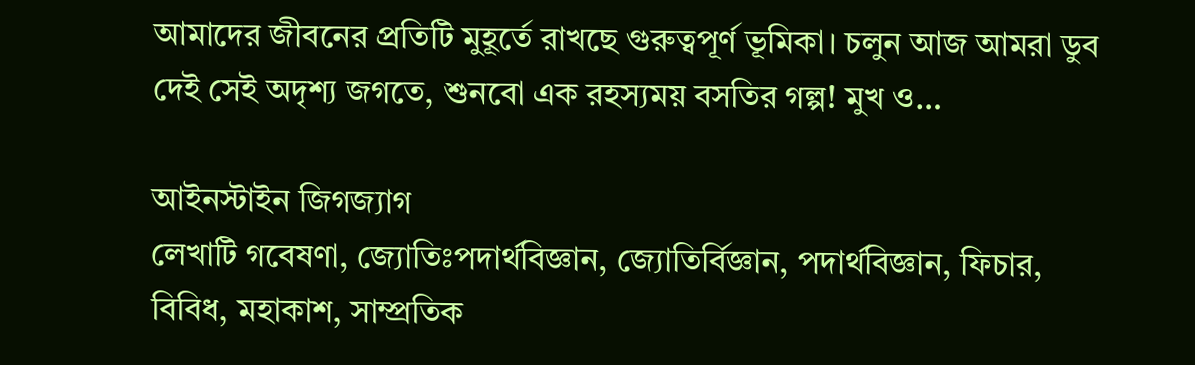আমাদের জীবনের প্রতিটি মুহূর্তে রাখছে গুরুত্বপূর্ণ ভূমিকা। চলুন আজ আমরা ডুব দেই সেই অদৃশ্য জগতে, শুনবো এক রহস্যময় বসতির গল্প! মুখ ও…

আইনস্টাইন জিগজ্যাগ
লেখাটি গবেষণা, জ্যোতিঃপদার্থবিজ্ঞান, জ্যোতির্বিজ্ঞান, পদার্থবিজ্ঞান, ফিচার, বিবিধ, মহাকাশ, সাম্প্রতিক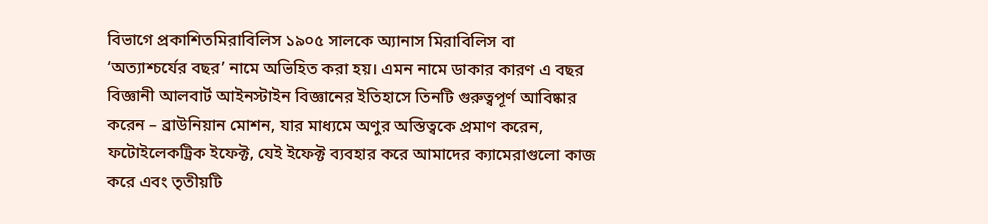বিভাগে প্রকাশিতমিরাবিলিস ১৯০৫ সালকে অ্যানাস মিরাবিলিস বা ‘অত্যাশ্চর্যের বছর’ নামে অভিহিত করা হয়। এমন নামে ডাকার কারণ এ বছর বিজ্ঞানী আলবার্ট আইনস্টাইন বিজ্ঞানের ইতিহাসে তিনটি গুরুত্বপূর্ণ আবিষ্কার করেন – ব্রাউনিয়ান মোশন, যার মাধ্যমে অণুর অস্তিত্বকে প্রমাণ করেন, ফটোইলেকট্রিক ইফেক্ট, যেই ইফেক্ট ব্যবহার করে আমাদের ক্যামেরাগুলো কাজ করে এবং তৃতীয়টি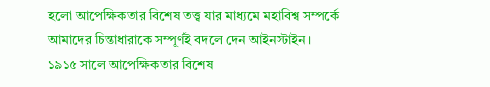হলো আপেক্ষিকতার বিশেষ তত্ত্ব যার মাধ্যমে মহাবিশ্ব সম্পর্কে আমাদের চিন্তাধারাকে সম্পূর্ণই বদলে দেন আইনস্টাইন। ১৯১৫ সালে আপেক্ষিকতার বিশেষ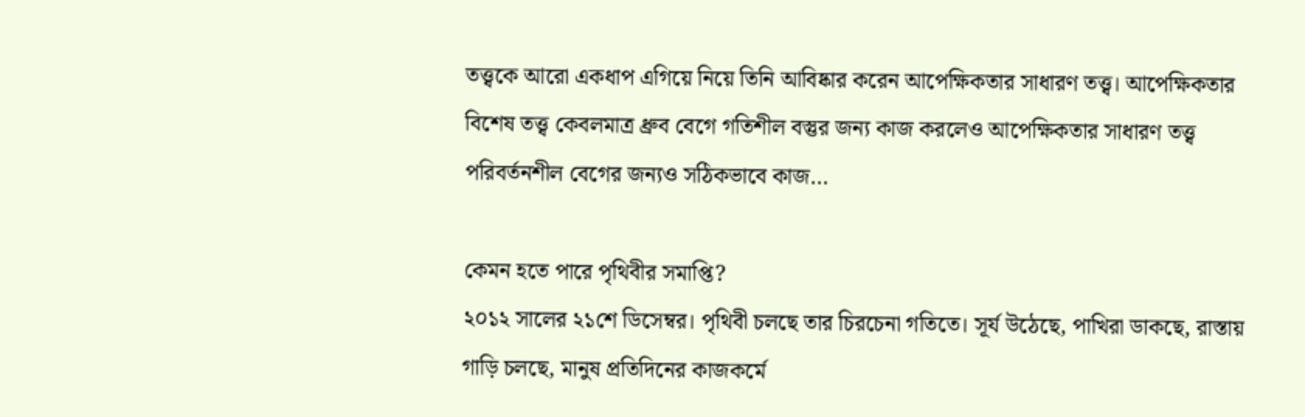তত্ত্বকে আরো একধাপ এগিয়ে নিয়ে তিনি আবিষ্কার করেন আপেক্ষিকতার সাধারণ তত্ত্ব। আপেক্ষিকতার বিশেষ তত্ত্ব কেবলমাত্র ধ্রুব বেগে গতিশীল বস্তুর জন্য কাজ করলেও আপেক্ষিকতার সাধারণ তত্ত্ব পরিবর্তনশীল বেগের জন্যও সঠিকভাবে কাজ…

কেমন হতে পারে পৃথিবীর সমাপ্তি?
২০১২ সালের ২১শে ডিসেম্বর। পৃথিবী চলছে তার চিরচেনা গতিতে। সূর্য উঠেছে, পাখিরা ডাকছে, রাস্তায় গাড়ি চলছে, মানুষ প্রতিদিনের কাজকর্মে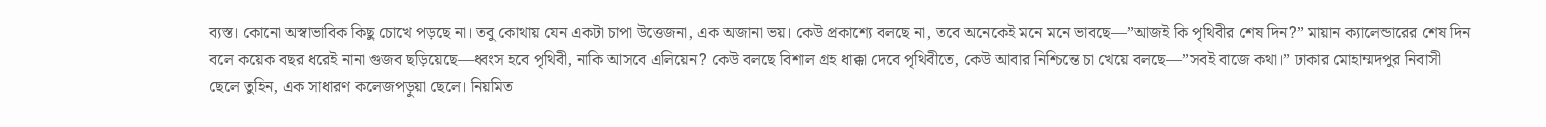ব্যস্ত। কোনো অস্বাভাবিক কিছু চোখে পড়ছে না। তবু কোথায় যেন একটা চাপা উত্তেজনা, এক অজানা ভয়। কেউ প্রকাশ্যে বলছে না, তবে অনেকেই মনে মনে ভাবছে—”আজই কি পৃথিবীর শেষ দিন?” মায়ান ক্যালেন্ডারের শেষ দিন বলে কয়েক বছর ধরেই নানা গুজব ছড়িয়েছে—ধ্বংস হবে পৃথিবী, নাকি আসবে এলিয়েন? কেউ বলছে বিশাল গ্রহ ধাক্কা দেবে পৃথিবীতে, কেউ আবার নিশ্চিন্তে চা খেয়ে বলছে—”সবই বাজে কথা।” ঢাকার মোহাম্মদপুর নিবাসী ছেলে তুহিন, এক সাধারণ কলেজপড়ুয়া ছেলে। নিয়মিত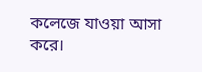কলেজে যাওয়া আসা করে।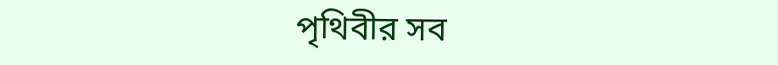পৃথিবীর সব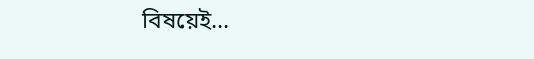বিষয়েই…